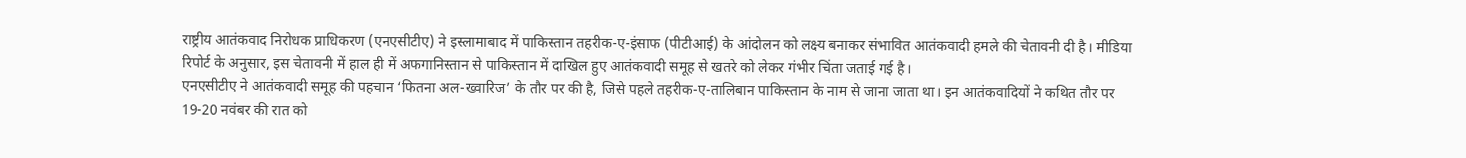राष्ट्रीय आतंकवाद निरोधक प्राधिकरण (एनएसीटीए) ने इस्लामाबाद में पाकिस्तान तहरीक-ए-इंसाफ (पीटीआई) के आंदोलन को लक्ष्य बनाकर संभावित आतंकवादी हमले की चेतावनी दी है। मीडिया रिपोर्ट के अनुसार, इस चेतावनी में हाल ही में अफगानिस्तान से पाकिस्तान में दाखिल हुए आतंकवादी समूह से खतरे को लेकर गंभीर चिंता जताई गई है।
एनएसीटीए ने आतंकवादी समूह की पहचान ‘फितना अल-ख्वारिज’ के तौर पर की है, जिसे पहले तहरीक-ए-तालिबान पाकिस्तान के नाम से जाना जाता था। इन आतंकवादियों ने कथित तौर पर 19-20 नवंबर की रात को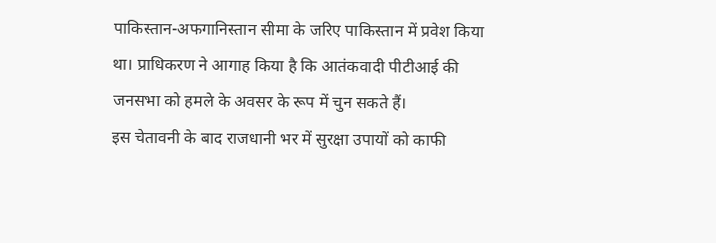पाकिस्तान-अफगानिस्तान सीमा के जरिए पाकिस्तान में प्रवेश किया था। प्राधिकरण ने आगाह किया है कि आतंकवादी पीटीआई की जनसभा को हमले के अवसर के रूप में चुन सकते हैं।
इस चेतावनी के बाद राजधानी भर में सुरक्षा उपायों को काफी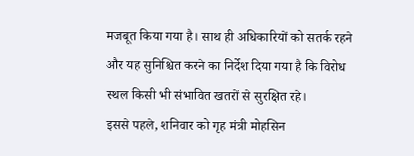मजबूत किया गया है। साथ ही अधिकारियों को सतर्क रहने और यह सुनिश्चित करने का निर्देश दिया गया है कि विरोध स्थल किसी भी संभावित खतरों से सुरक्षित रहे।
इससे पहले, शनिवार को गृह मंत्री मोहसिन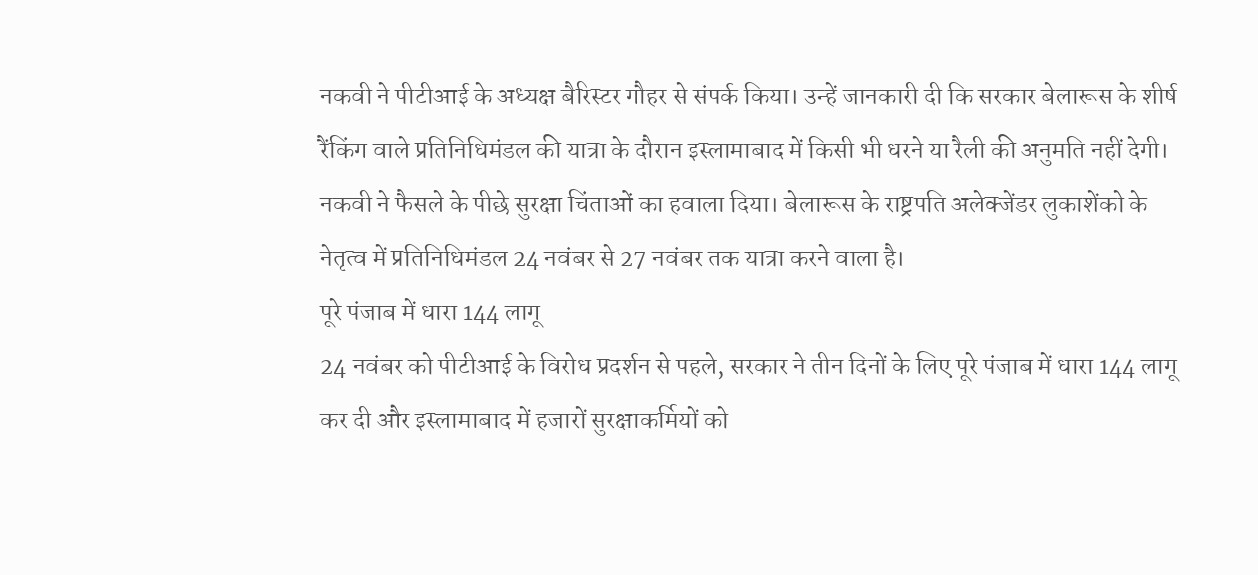नकवी ने पीटीआई के अध्यक्ष बैरिस्टर गौहर से संपर्क किया। उन्हें जानकारी दी कि सरकार बेलारूस के शीर्ष रैंकिंग वाले प्रतिनिधिमंडल की यात्रा के दौरान इस्लामाबाद में किसी भी धरने या रैली की अनुमति नहीं देगी। नकवी ने फैसले के पीछे सुरक्षा चिंताओं का हवाला दिया। बेलारूस के राष्ट्रपति अलेक्जेंडर लुकाशेंको के नेतृत्व में प्रतिनिधिमंडल 24 नवंबर से 27 नवंबर तक यात्रा करने वाला है।
पूरे पंजाब में धारा 144 लागू
24 नवंबर को पीटीआई के विरोध प्रदर्शन से पहले, सरकार ने तीन दिनों के लिए पूरे पंजाब में धारा 144 लागू कर दी और इस्लामाबाद में हजारों सुरक्षाकर्मियों को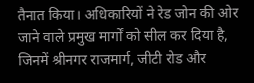तैनात किया। अधिकारियों ने रेड जोन की ओर जाने वाले प्रमुख मार्गों को सील कर दिया है, जिनमें श्रीनगर राजमार्ग, जीटी रोड और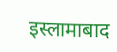इस्लामाबाद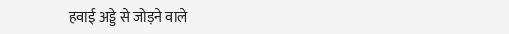हवाई अड्डे से जोड़ने वाले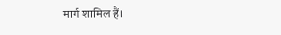मार्ग शामिल हैं।